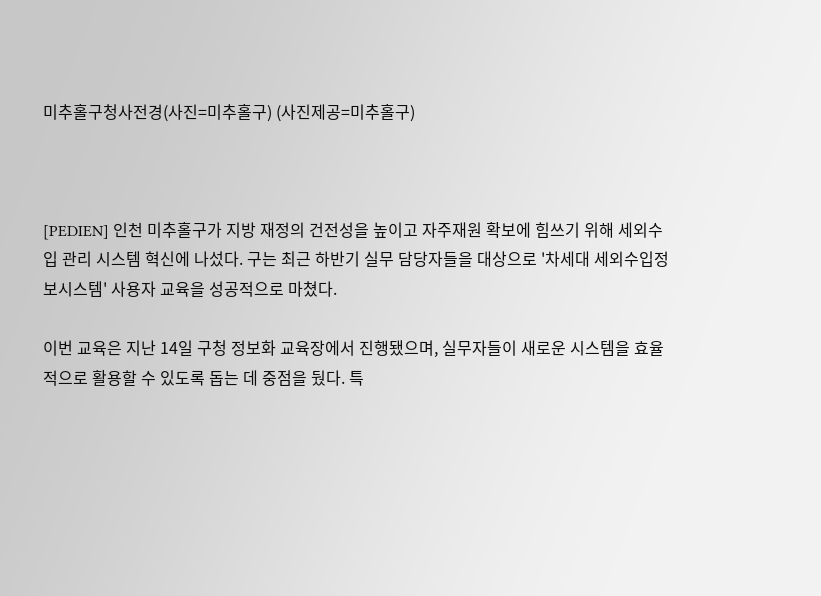미추홀구청사전경(사진=미추홀구) (사진제공=미추홀구)



[PEDIEN] 인천 미추홀구가 지방 재정의 건전성을 높이고 자주재원 확보에 힘쓰기 위해 세외수입 관리 시스템 혁신에 나섰다. 구는 최근 하반기 실무 담당자들을 대상으로 '차세대 세외수입정보시스템' 사용자 교육을 성공적으로 마쳤다.

이번 교육은 지난 14일 구청 정보화 교육장에서 진행됐으며, 실무자들이 새로운 시스템을 효율적으로 활용할 수 있도록 돕는 데 중점을 뒀다. 특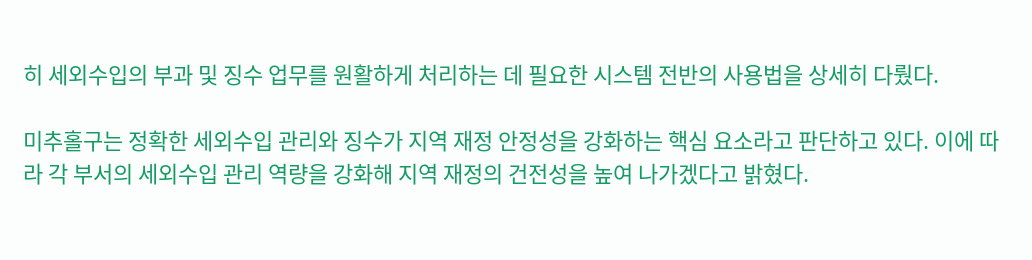히 세외수입의 부과 및 징수 업무를 원활하게 처리하는 데 필요한 시스템 전반의 사용법을 상세히 다뤘다.

미추홀구는 정확한 세외수입 관리와 징수가 지역 재정 안정성을 강화하는 핵심 요소라고 판단하고 있다. 이에 따라 각 부서의 세외수입 관리 역량을 강화해 지역 재정의 건전성을 높여 나가겠다고 밝혔다.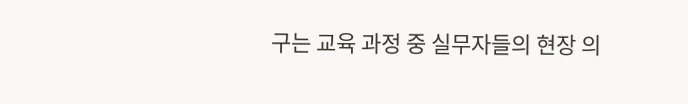구는 교육 과정 중 실무자들의 현장 의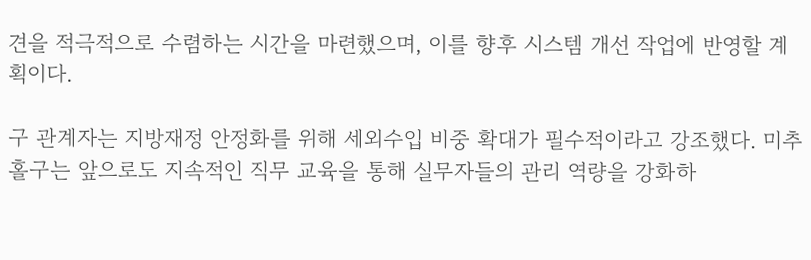견을 적극적으로 수렴하는 시간을 마련했으며, 이를 향후 시스템 개선 작업에 반영할 계획이다.

구 관계자는 지방재정 안정화를 위해 세외수입 비중 확대가 필수적이라고 강조했다. 미추홀구는 앞으로도 지속적인 직무 교육을 통해 실무자들의 관리 역량을 강화하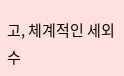고, 체계적인 세외수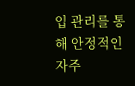입 관리를 통해 안정적인 자주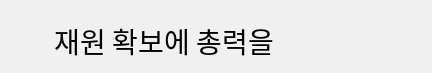재원 확보에 총력을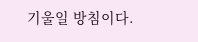기울일 방침이다.